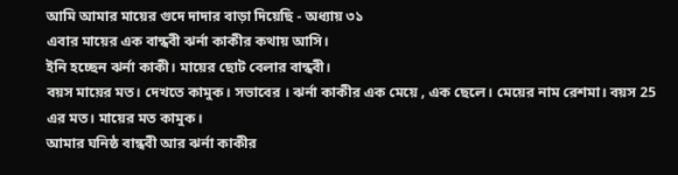আমি আমার মায়ের গুদে দাদার বাড়া দিয়েছি - অধ্যায় ৩১
এবার মায়ের এক বান্ধবী ঝর্না কাকীর কথায় আসি।
ইনি হচ্ছেন ঝর্না কাকী। মায়ের ছোট বেলার বান্ধবী।
বয়স মায়ের মত। দেখতে কামুক। সভাবের । ঝর্না কাকীর এক মেয়ে , এক ছেলে। মেয়ের নাম রেশমা। বয়স 25 এর মত। মায়ের মত কামুক।
আমার ঘনিষ্ঠ বান্ধবী আর ঝর্না কাকীর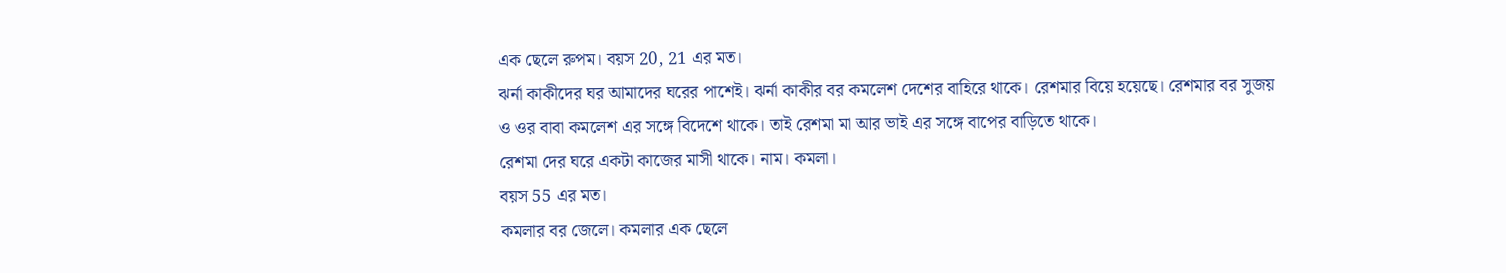এক ছেলে রুপম। বয়স 20, 21 এর মত।
ঝর্না কাকীদের ঘর আমাদের ঘরের পাশেই। ঝর্না কাকীর বর কমলেশ দেশের বাহিরে থাকে। রেশমার বিয়ে হয়েছে। রেশমার বর সুজয় ও ওর বাবা কমলেশ এর সঙ্গে বিদেশে থাকে। তাই রেশমা মা আর ভাই এর সঙ্গে বাপের বাড়িতে থাকে।
রেশমা দের ঘরে একটা কাজের মাসী থাকে। নাম। কমলা।
বয়স 55 এর মত।
কমলার বর জেলে। কমলার এক ছেলে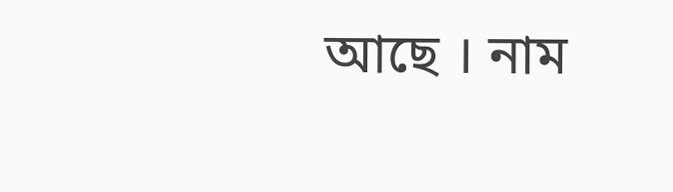আছে । নাম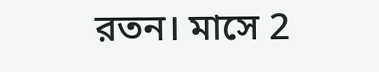রতন। মাসে 2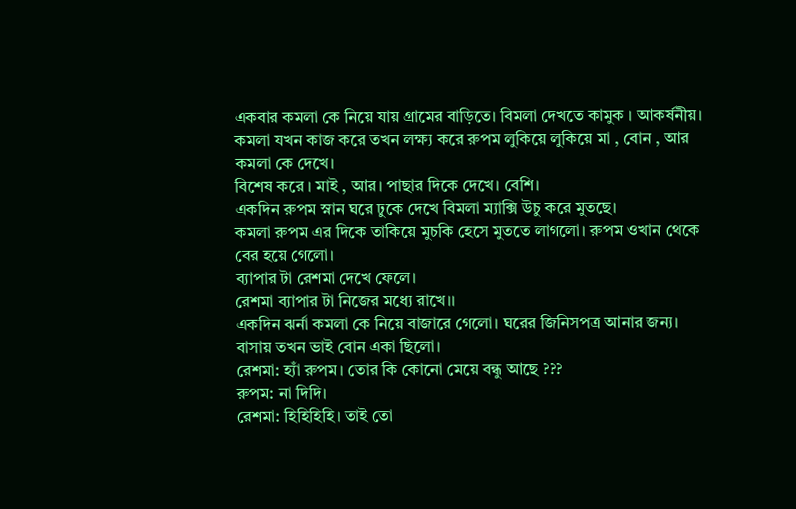একবার কমলা কে নিয়ে যায় গ্রামের বাড়িতে। বিমলা দেখতে কামুক । আকর্ষনীয়।
কমলা যখন কাজ করে তখন লক্ষ্য করে রুপম লুকিয়ে লুকিয়ে মা , বোন , আর কমলা কে দেখে।
বিশেষ করে । মাই , আর। পাছার দিকে দেখে। বেশি।
একদিন রুপম স্নান ঘরে ঢুকে দেখে বিমলা ম্যাক্সি উচু করে মুতছে।
কমলা রুপম এর দিকে তাকিয়ে মুচকি হেসে মুততে লাগলো। রুপম ওখান থেকে বের হয়ে গেলো।
ব্যাপার টা রেশমা দেখে ফেলে।
রেশমা ব্যাপার টা নিজের মধ্যে রাখে।।
একদিন ঝর্না কমলা কে নিয়ে বাজারে গেলো। ঘরের জিনিসপত্র আনার জন্য।
বাসায় তখন ভাই বোন একা ছিলো।
রেশমা: হ্যাঁ রুপম। তোর কি কোনো মেয়ে বন্ধু আছে ???
রুপম: না দিদি।
রেশমা: হিহিহিহি। তাই তো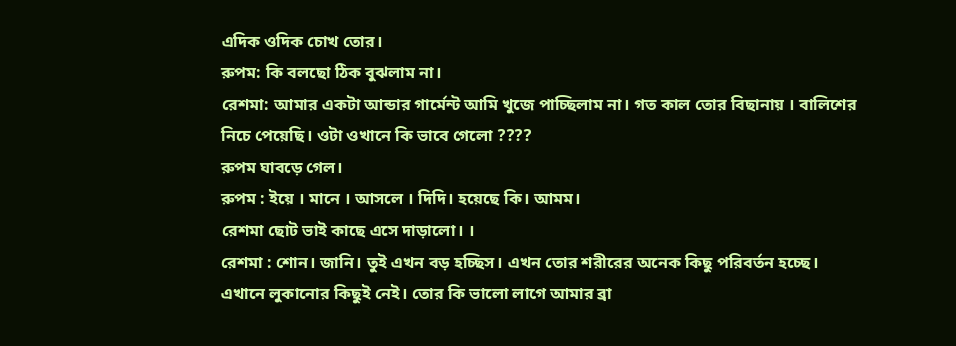এদিক ওদিক চোখ তোর।
রুপম: কি বলছো ঠিক বুঝলাম না।
রেশমা: আমার একটা আন্ডার গার্মেন্ট আমি খুজে পাচ্ছিলাম না। গত কাল তোর বিছানায় । বালিশের নিচে পেয়েছি। ওটা ওখানে কি ভাবে গেলো ????
রুপম ঘাবড়ে গেল।
রুপম : ইয়ে । মানে । আসলে । দিদি। হয়েছে কি। আমম।
রেশমা ছোট ভাই কাছে এসে দাড়ালো। ।
রেশমা : শোন। জানি। তুই এখন বড় হচ্ছিস। এখন তোর শরীরের অনেক কিছু পরিবর্তন হচ্ছে।
এখানে লুকানোর কিছুই নেই। তোর কি ভালো লাগে আমার ব্রা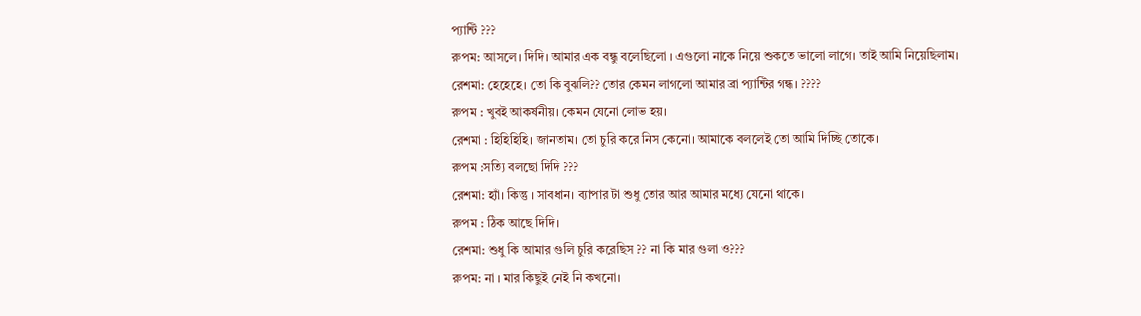প্যান্টি ???
রুপম: আসলে। দিদি। আমার এক বন্ধু বলেছিলো । এগুলো নাকে নিয়ে শুকতে ভালো লাগে। তাই আমি নিয়েছিলাম।
রেশমা: হেহেহে। তো কি বুঝলি?? তোর কেমন লাগলো আমার ব্রা প্যান্টির গন্ধ। ????
রুপম : খুবই আকর্ষনীয়। কেমন যেনো লোভ হয়।
রেশমা : হিহিহিহি। জানতাম। তো চুরি করে নিস কেনো। আমাকে বললেই তো আমি দিচ্ছি তোকে।
রুপম :সত্যি বলছো দিদি ???
রেশমা: হ্যাঁ। কিন্তু । সাবধান। ব্যাপার টা শুধু তোর আর আমার মধ্যে যেনো থাকে।
রুপম : ঠিক আছে দিদি।
রেশমা: শুধু কি আমার গুলি চুরি করেছিস ?? না কি মার গুলা ও???
রুপম: না । মার কিছুই নেই নি কখনো।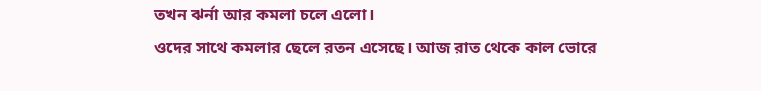তখন ঝর্না আর কমলা চলে এলো।
ওদের সাথে কমলার ছেলে রতন এসেছে। আজ রাত থেকে কাল ভোরে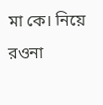মা কে। নিয়ে রওনা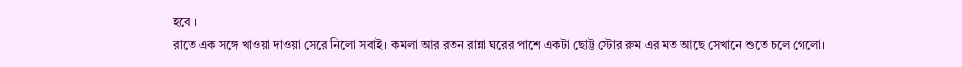হবে ।
রাতে এক সঙ্গে খাওয়া দাওয়া সেরে নিলো সবাই। কমলা আর রতন রান্না ঘরের পাশে একটা ছোট্ট স্টোর রুম এর মত আছে সেখানে শুতে চলে গেলো।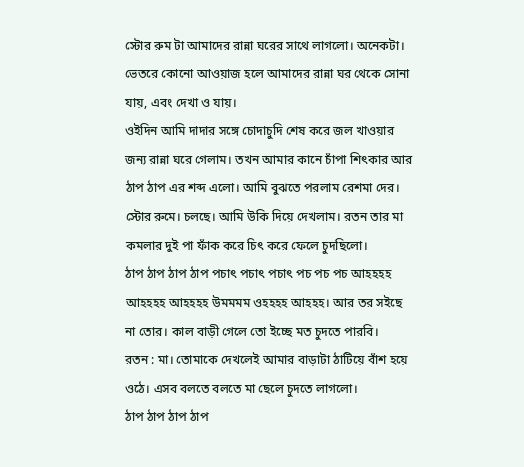স্টোর রুম টা আমাদের রান্না ঘরের সাথে লাগলো। অনেকটা। ভেতরে কোনো আওয়াজ হলে আমাদের রান্না ঘর থেকে সোনা যায়, এবং দেখা ও যায়।
ওইদিন আমি দাদার সঙ্গে চোদাচুদি শেষ করে জল খাওয়ার জন্য রান্না ঘরে গেলাম। তখন আমার কানে চাঁপা শিৎকার আর ঠাপ ঠাপ এর শব্দ এলো। আমি বুঝতে পরলাম রেশমা দের। স্টোর রুমে। চলছে। আমি উকি দিয়ে দেখলাম। রতন তার মা কমলার দুই পা ফাঁক করে চিৎ করে ফেলে চুদছিলো।
ঠাপ ঠাপ ঠাপ ঠাপ পচাৎ পচাৎ পচাৎ পচ পচ পচ আহহহহ আহহহহ আহহহহ উমমমম ওহহহহ আহহহ। আর তর সইছে না তোর। কাল বাড়ী গেলে তো ইচ্ছে মত চুদতে পারবি।
রতন : মা। তোমাকে দেখলেই আমার বাড়াটা ঠাটিয়ে বাঁশ হয়ে ওঠে। এসব বলতে বলতে মা ছেলে চুদতে লাগলো।
ঠাপ ঠাপ ঠাপ ঠাপ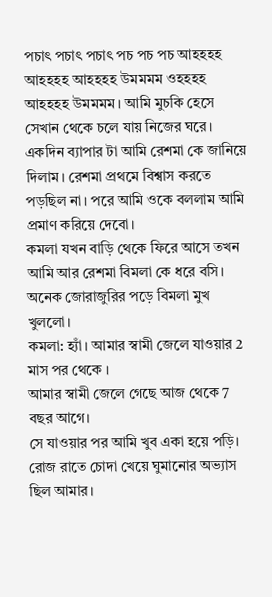পচাৎ পচাৎ পচাৎ পচ পচ পচ আহহহহ আহহহহ আহহহহ উমমমম ওহহহহ আহহহহ উমমমম। আমি মুচকি হেসে সেখান থেকে চলে যায় নিজের ঘরে।
একদিন ব্যাপার টা আমি রেশমা কে জানিয়ে দিলাম। রেশমা প্রথমে বিশ্বাস করতে পড়ছিল না। পরে আমি ওকে বললাম আমি প্রমাণ করিয়ে দেবো।
কমলা যখন বাড়ি থেকে ফিরে আসে তখন আমি আর রেশমা বিমলা কে ধরে বসি।
অনেক জোরাজুরির পড়ে বিমলা মুখ খুললো।
কমলা: হ্যাঁ। আমার স্বামী জেলে যাওয়ার 2 মাস পর থেকে ।
আমার স্বামী জেলে গেছে আজ থেকে 7 বছর আগে।
সে যাওয়ার পর আমি খুব একা হয়ে পড়ি। রোজ রাতে চোদা খেয়ে ঘুমানোর অভ্যাস ছিল আমার।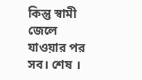কিন্তু স্বামী জেলে যাওয়ার পর সব। শেষ ।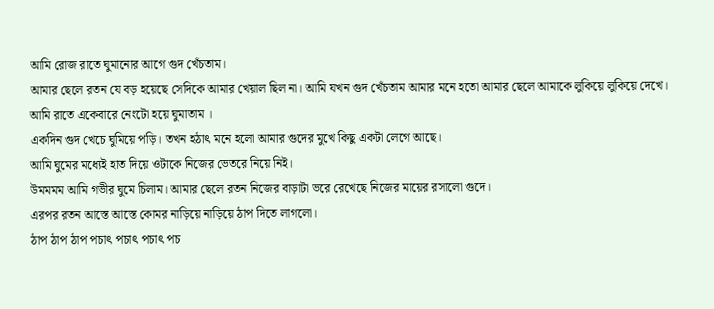আমি রোজ রাতে ঘুমানোর আগে গুদ খেঁচতাম।
আমার ছেলে রতন যে বড় হয়েছে সেদিকে আমার খেয়াল ছিল না। আমি যখন গুদ খেঁচতাম আমার মনে হতো আমার ছেলে আমাকে লুকিয়ে লুকিয়ে দেখে।
আমি রাতে একেবারে নেংটো হয়ে ঘুমাতাম ।
একদিন গুদ খেচে ঘুমিয়ে পড়ি। তখন হঠাৎ মনে হলো আমার গুদের মুখে কিছু একটা লেগে আছে।
আমি ঘুমের মধ্যেই হাত দিয়ে ওটাকে নিজের ভেতরে নিয়ে নিই।
উমমমম আমি গভীর ঘুমে চিলাম। আমার ছেলে রতন নিজের বাড়াটা ভরে রেখেছে নিজের মায়ের রসালো গুদে।
এরপর রতন আস্তে আস্তে কোমর নাড়িয়ে নাড়িয়ে ঠাপ দিতে লাগলো।
ঠাপ ঠাপ ঠাপ পচাৎ পচাৎ পচাৎ পচ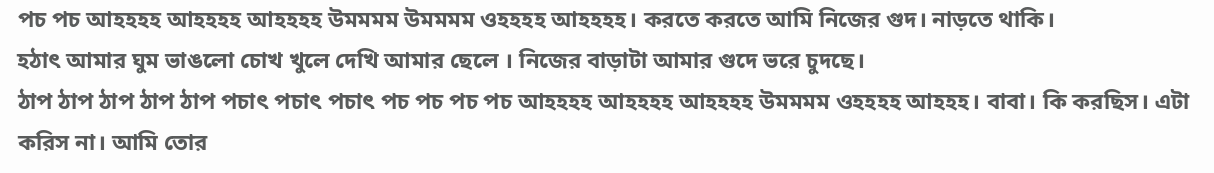পচ পচ আহহহহ আহহহহ আহহহহ উমমমম উমমমম ওহহহহ আহহহহ। করতে করতে আমি নিজের গুদ। নাড়তে থাকি।
হঠাৎ আমার ঘুম ভাঙলো চোখ খুলে দেখি আমার ছেলে । নিজের বাড়াটা আমার গুদে ভরে চুদছে।
ঠাপ ঠাপ ঠাপ ঠাপ ঠাপ পচাৎ পচাৎ পচাৎ পচ পচ পচ পচ আহহহহ আহহহহ আহহহহ উমমমম ওহহহহ আহহহ। বাবা। কি করছিস। এটা করিস না। আমি তোর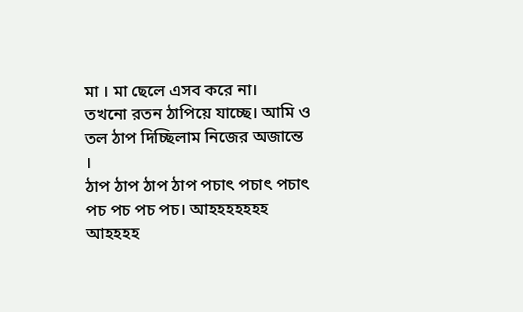মা । মা ছেলে এসব করে না।
তখনো রতন ঠাপিয়ে যাচ্ছে। আমি ও তল ঠাপ দিচ্ছিলাম নিজের অজান্তে ।
ঠাপ ঠাপ ঠাপ ঠাপ পচাৎ পচাৎ পচাৎ পচ পচ পচ পচ। আহহহহহহহ আহহহহ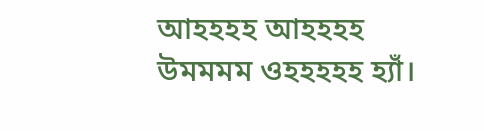আহহহহ আহহহহ উমমমম ওহহহহহ হ্যাঁ।